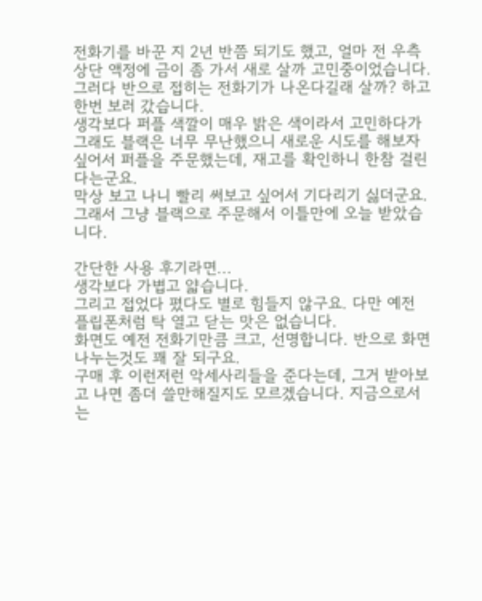전화기를 바꾼 지 2년 반쯤 되기도 했고, 얼마 전 우측 상단 액정에 금이 좀 가서 새로 살까 고민중이었습니다. 그러다 반으로 접히는 전화기가 나온다길래 살까? 하고 한번 보러 갔습니다.
생각보다 퍼플 색깔이 매우 밝은 색이라서 고민하다가 그래도 블랙은 너무 무난했으니 새로운 시도를 해보자 싶어서 퍼플을 주문했는데, 재고를 확인하니 한참 걸린다는군요.
막상 보고 나니 빨리 써보고 싶어서 기다리기 싫더군요. 그래서 그냥 블랙으로 주문해서 이틀만에 오늘 받았습니다.

간단한 사용 후기라면...
생각보다 가볍고 얇습니다.
그리고 접었다 폈다도 별로 힘들지 않구요. 다만 예전 플립폰처럼 탁 열고 닫는 맛은 없습니다.
화면도 예전 전화기만큼 크고, 선명합니다. 반으로 화면 나누는것도 꽤 잘 되구요.
구매 후 이런저런 악세사리들을 준다는데, 그거 받아보고 나면 좀더 쓸만해질지도 모르겠습니다. 지금으로서는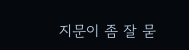지문이 좀 잘 묻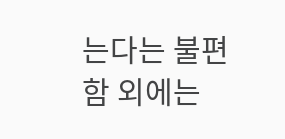는다는 불편함 외에는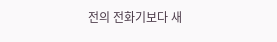전의 전화기보다 새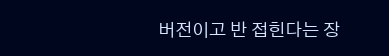버전이고 반 접힌다는 장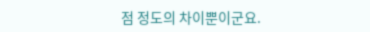점 정도의 차이뿐이군요.